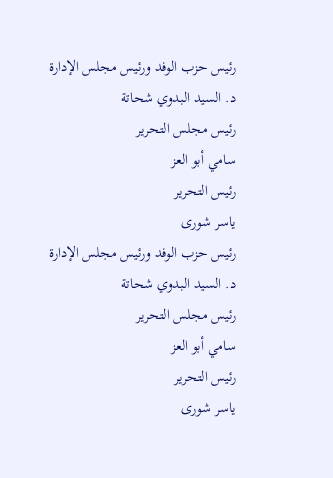رئيس حزب الوفد ورئيس مجلس الإدارة
د. السيد البدوي شحاتة
رئيس مجلس التحرير
سامي أبو العز
رئيس التحرير
ياسر شورى
رئيس حزب الوفد ورئيس مجلس الإدارة
د. السيد البدوي شحاتة
رئيس مجلس التحرير
سامي أبو العز
رئيس التحرير
ياسر شورى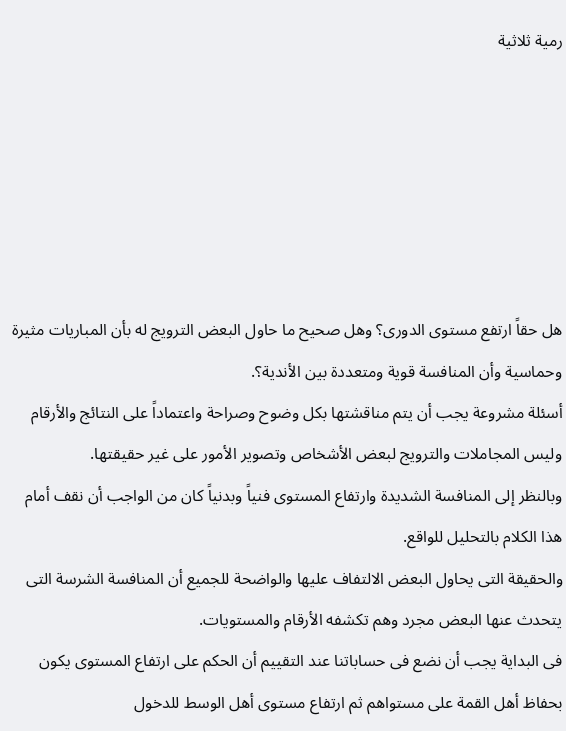رمية ثلاثية






هل حقاً ارتفع مستوى الدورى؟ وهل صحيح ما حاول البعض الترويج له بأن المباريات مثيرة وحماسية وأن المنافسة قوية ومتعددة بين الأندية؟.
أسئلة مشروعة يجب أن يتم مناقشتها بكل وضوح وصراحة واعتماداً على النتائج والأرقام وليس المجاملات والترويج لبعض الأشخاص وتصوير الأمور على غير حقيقتها.
وبالنظر إلى المنافسة الشديدة وارتفاع المستوى فنياً وبدنياً كان من الواجب أن نقف أمام هذا الكلام بالتحليل للواقع.
والحقيقة التى يحاول البعض الالتفاف عليها والواضحة للجميع أن المنافسة الشرسة التى يتحدث عنها البعض مجرد وهم تكشفه الأرقام والمستويات.
فى البداية يجب أن نضع فى حساباتنا عند التقييم أن الحكم على ارتفاع المستوى يكون بحفاظ أهل القمة على مستواهم ثم ارتفاع مستوى أهل الوسط للدخول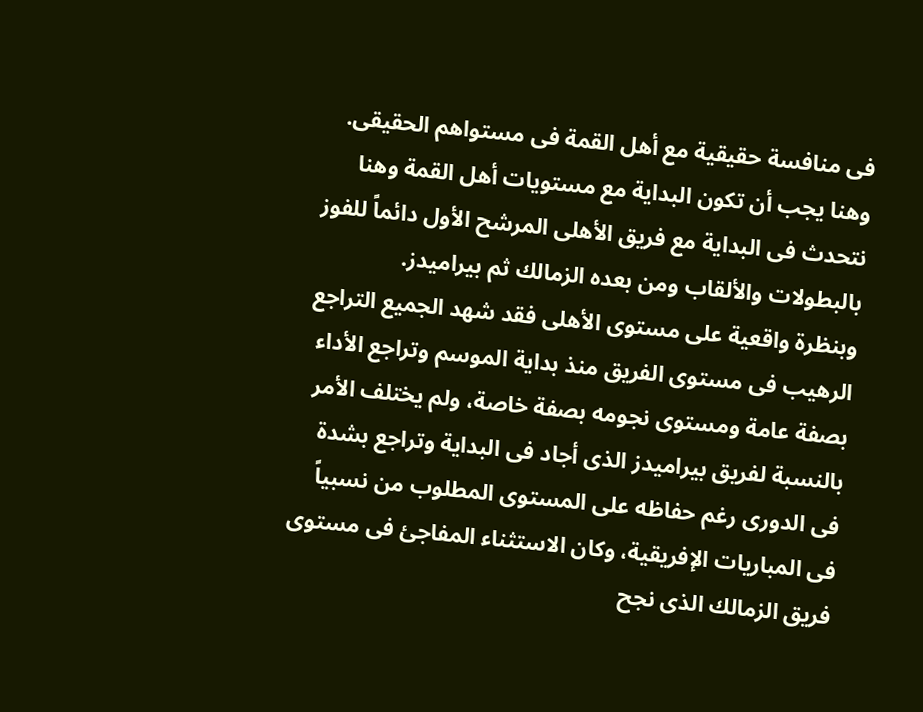فى منافسة حقيقية مع أهل القمة فى مستواهم الحقيقى.
وهنا يجب أن تكون البداية مع مستويات أهل القمة وهنا نتحدث فى البداية مع فريق الأهلى المرشح الأول دائماً للفوز بالبطولات والألقاب ومن بعده الزمالك ثم بيراميدز.
وبنظرة واقعية على مستوى الأهلى فقد شهد الجميع التراجع الرهيب فى مستوى الفريق منذ بداية الموسم وتراجع الأداء بصفة عامة ومستوى نجومه بصفة خاصة، ولم يختلف الأمر بالنسبة لفريق بيراميدز الذى أجاد فى البداية وتراجع بشدة فى الدورى رغم حفاظه على المستوى المطلوب من نسبياً فى المباريات الإفريقية، وكان الاستثناء المفاجئ فى مستوى فريق الزمالك الذى نجح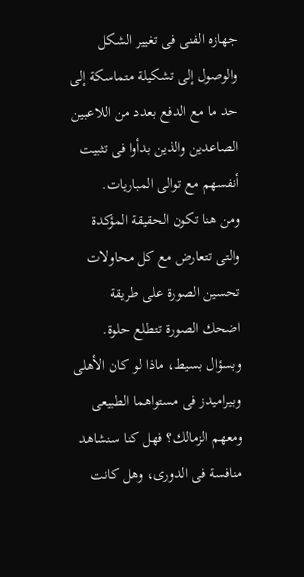جهازه الفنى فى تغيير الشكل والوصول إلى تشكيلة متماسكة إلى حد ما مع الدفع بعدد من اللاعبين الصاعدين والذين بدأوا فى تثبيت أنفسهم مع توالى المباريات.
ومن هنا تكون الحقيقة المؤكدة والتى تتعارض مع كل محاولات تحسين الصورة على طريقة اضحك الصورة تتطلع حلوة.
وبسؤال بسيط، ماذا لو كان الأهلى وبيراميدز فى مستواهما الطبيعى ومعهم الزمالك؟ فهل كنا سنشاهد منافسة فى الدورى، وهل كانت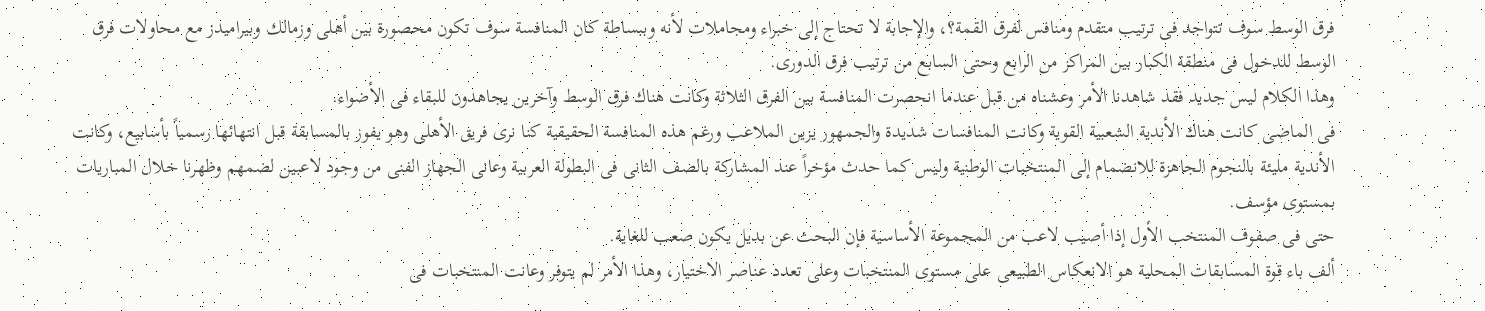فرق الوسط سوف تتواجد فى ترتيب متقدم ومنافس لفرق القمة؟، والإجابة لا تحتاج إلى خبراء ومجاملات لأنه وببساطة كان المنافسة سوف تكون محصورة بين أهلى وزمالك وبيراميدز مع محاولات فرق الوسط للدخول فى منطقة الكبار بين المراكز من الرابع وحتى السابع من ترتيب فرق الدورى.
وهذا الكلام ليس جديد فقد شاهدنا الأمر وعشناه من قبل عندما انحصرت المنافسة بين الفرق الثلاثة وكانت هناك فرق الوسط وآخرين يجاهدون للبقاء فى الأضواء.
فى الماضى كانت هناك الأندية الشعبية القوية وكانت المنافسات شديدة والجمهور يزين الملاعب ورغم هذه المنافسة الحقيقية كنا نرى فريق الأهلى وهو يفوز بالمسابقة قبل انتهائها رسمياً بأسابيع، وكانت الأندية مليئة بالنجوم الجاهزة للانضمام إلى المنتخبات الوطنية وليس كما حدث مؤخراً عند المشاركة بالصف الثانى فى البطولة العربية وعانى الجهاز الفنى من وجود لاعبين لضمهم وظهرنا خلال المباريات بمستوى مؤسف.
حتى فى صفوف المنتخب الأول إذا أصيب لاعب من المجموعة الأساسية فإن البحث عن بديل يكون صعب للغاية.
ألف باء قوة المسابقات المحلية هو الانعكاس الطبيعى على مستوى المنتخبات وعلى تعدد عناصر الاختيار، وهذا الأمر لم يتوفر وعانت المنتخبات فى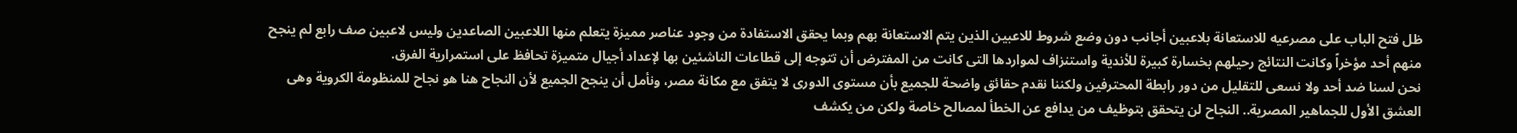ظل فتح الباب على مصرعيه للاستعانة بلاعبين أجانب دون وضع شروط للاعبين الذين يتم الاستعانة بهم وبما يحقق الاستفادة من وجود عناصر مميزة يتعلم منها اللاعبين الصاعدين وليس لاعبين صف رابع لم ينجح منهم أحد مؤخراً وكانت النتائج رحيلهم بخسارة كبيرة للأندية واستنزاف لمواردها التى كانت من المفترض أن تتوجه إلى قطاعات الناشئين بها لإعداد أجيال متميزة تحافظ على استمرارية الفرق.
نحن لسنا ضد أحد ولا نسعى للتقليل من دور رابطة المحترفين ولكننا نقدم حقائق واضحة للجميع بأن مستوى الدورى لا يتفق مع مكانة مصر، ونأمل أن ينجح الجميع لأن النجاح هنا هو نجاح للمنظومة الكروية وهى العشق الأول للجماهير المصرية.. النجاح لن يتحقق بتوظيف من يدافع عن الخطأ لمصالح خاصة ولكن من يكشف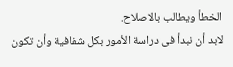الخطأ ويطالب بالاصلاح.
لابد أن نبدأ فى دراسة الأمور بكل شفافية وأن تكون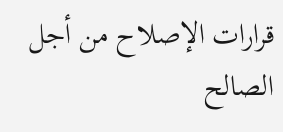قرارات الإصلاح من أجل الصالح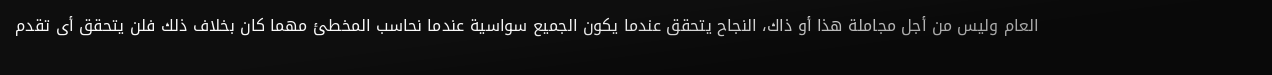العام وليس من أجل مجاملة هذا أو ذاك، النجاح يتحقق عندما يكون الجميع سواسية عندما نحاسب المخطئ مهما كان بخلاف ذلك فلن يتحقق أى تقدم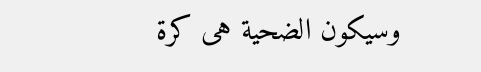وسيكون الضحية هى كرة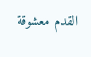القدم معشوقة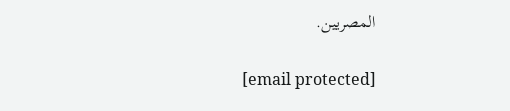المصريين.

[email protected]